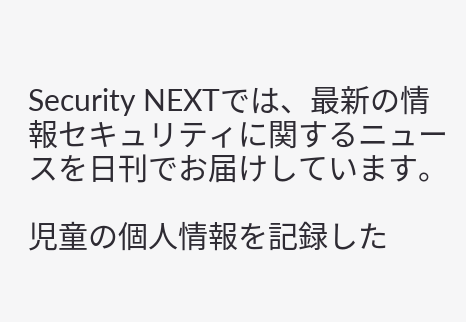Security NEXTでは、最新の情報セキュリティに関するニュースを日刊でお届けしています。

児童の個人情報を記録した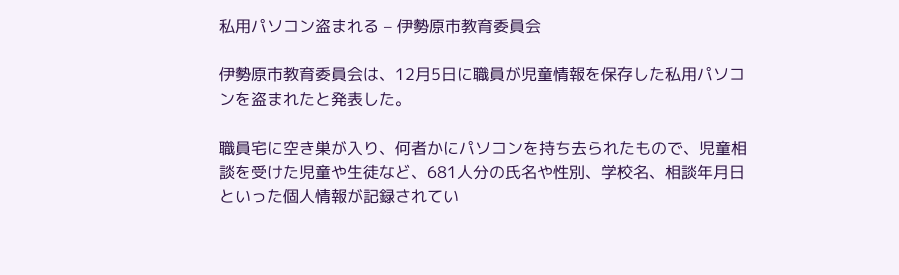私用パソコン盗まれる – 伊勢原市教育委員会

伊勢原市教育委員会は、12月5日に職員が児童情報を保存した私用パソコンを盗まれたと発表した。

職員宅に空き巣が入り、何者かにパソコンを持ち去られたもので、児童相談を受けた児童や生徒など、681人分の氏名や性別、学校名、相談年月日といった個人情報が記録されてい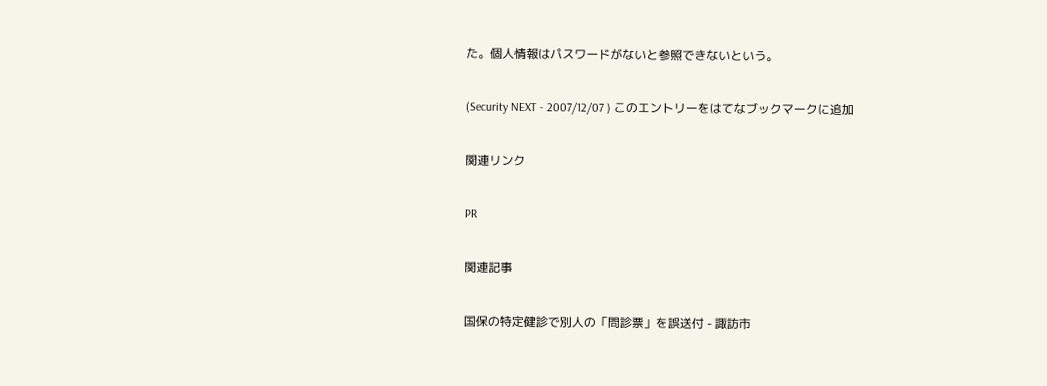た。個人情報はパスワードがないと参照できないという。

(Security NEXT - 2007/12/07 ) このエントリーをはてなブックマークに追加

関連リンク

PR

関連記事

国保の特定健診で別人の「問診票」を誤送付 - 諏訪市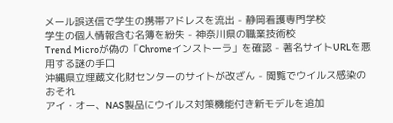メール誤送信で学生の携帯アドレスを流出 - 静岡看護専門学校
学生の個人情報含む名簿を紛失 - 神奈川県の職業技術校
Trend Microが偽の「Chromeインストーラ」を確認 - 著名サイトURLを悪用する謎の手口
沖縄県立埋蔵文化財センターのサイトが改ざん - 閲覧でウイルス感染のおそれ
アイ・オー、NAS製品にウイルス対策機能付き新モデルを追加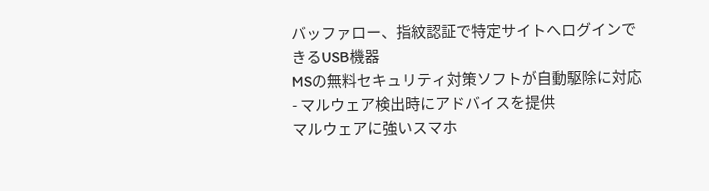バッファロー、指紋認証で特定サイトへログインできるUSB機器
MSの無料セキュリティ対策ソフトが自動駆除に対応 - マルウェア検出時にアドバイスを提供
マルウェアに強いスマホ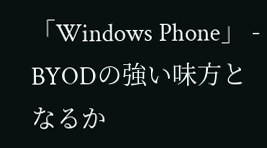「Windows Phone」 - BYODの強い味方となるか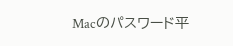Macのパスワード平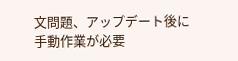文問題、アップデート後に手動作業が必要